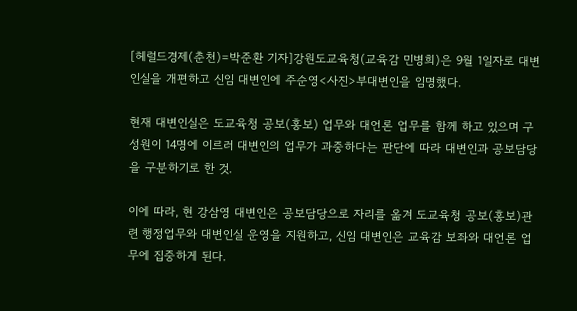[헤럴드경제(춘천)=박준환 기자]강원도교육청(교육감 민병희)은 9월 1일자로 대변인실을 개편하고 신임 대변인에 주순영<사진>부대변인을 임명했다.

현재 대변인실은 도교육청 공보(홍보) 업무와 대언론 업무를 함께 하고 있으며 구성원이 14명에 이르러 대변인의 업무가 과중하다는 판단에 따라 대변인과 공보담당을 구분하기로 한 것.

이에 따라, 현 강삼영 대변인은 공보담당으로 자리를 옮겨 도교육청 공보(홍보)관련 행정업무와 대변인실 운영을 지원하고, 신임 대변인은 교육감 보좌와 대언론 업무에 집중하게 된다.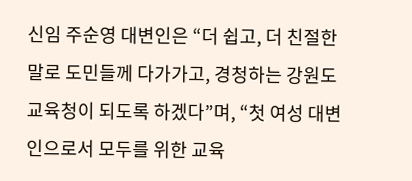신임 주순영 대변인은 “더 쉽고, 더 친절한 말로 도민들께 다가가고, 경청하는 강원도교육청이 되도록 하겠다”며, “첫 여성 대변인으로서 모두를 위한 교육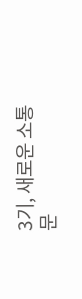3기, 새로운 소통 문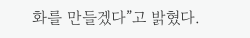화를 만들겠다”고 밝혔다.